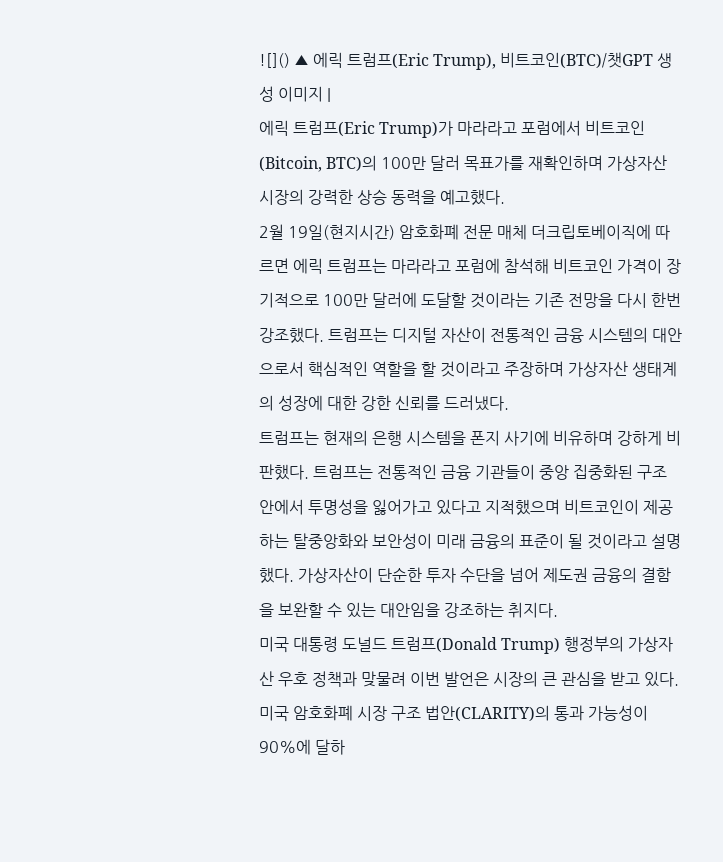![]() ▲ 에릭 트럼프(Eric Trump), 비트코인(BTC)/챗GPT 생성 이미지 |
에릭 트럼프(Eric Trump)가 마라라고 포럼에서 비트코인(Bitcoin, BTC)의 100만 달러 목표가를 재확인하며 가상자산 시장의 강력한 상승 동력을 예고했다.
2월 19일(현지시간) 암호화폐 전문 매체 더크립토베이직에 따르면 에릭 트럼프는 마라라고 포럼에 참석해 비트코인 가격이 장기적으로 100만 달러에 도달할 것이라는 기존 전망을 다시 한번 강조했다. 트럼프는 디지털 자산이 전통적인 금융 시스템의 대안으로서 핵심적인 역할을 할 것이라고 주장하며 가상자산 생태계의 성장에 대한 강한 신뢰를 드러냈다.
트럼프는 현재의 은행 시스템을 폰지 사기에 비유하며 강하게 비판했다. 트럼프는 전통적인 금융 기관들이 중앙 집중화된 구조 안에서 투명성을 잃어가고 있다고 지적했으며 비트코인이 제공하는 탈중앙화와 보안성이 미래 금융의 표준이 될 것이라고 설명했다. 가상자산이 단순한 투자 수단을 넘어 제도권 금융의 결함을 보완할 수 있는 대안임을 강조하는 취지다.
미국 대통령 도널드 트럼프(Donald Trump) 행정부의 가상자산 우호 정책과 맞물려 이번 발언은 시장의 큰 관심을 받고 있다. 미국 암호화폐 시장 구조 법안(CLARITY)의 통과 가능성이 90%에 달하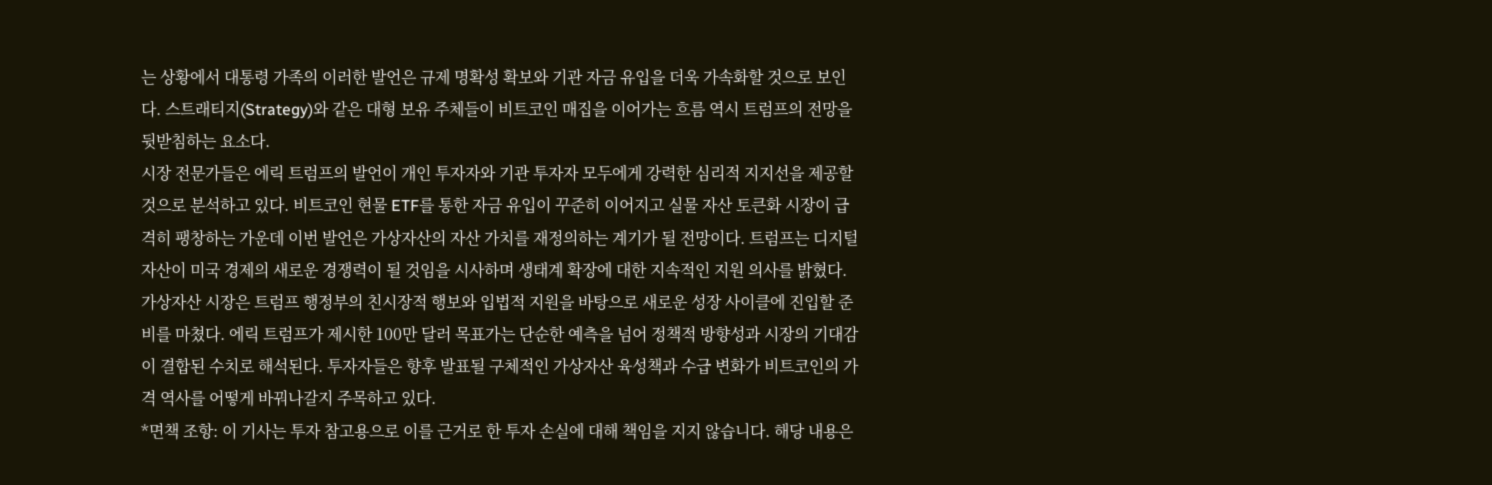는 상황에서 대통령 가족의 이러한 발언은 규제 명확성 확보와 기관 자금 유입을 더욱 가속화할 것으로 보인다. 스트래티지(Strategy)와 같은 대형 보유 주체들이 비트코인 매집을 이어가는 흐름 역시 트럼프의 전망을 뒷받침하는 요소다.
시장 전문가들은 에릭 트럼프의 발언이 개인 투자자와 기관 투자자 모두에게 강력한 심리적 지지선을 제공할 것으로 분석하고 있다. 비트코인 현물 ETF를 통한 자금 유입이 꾸준히 이어지고 실물 자산 토큰화 시장이 급격히 팽창하는 가운데 이번 발언은 가상자산의 자산 가치를 재정의하는 계기가 될 전망이다. 트럼프는 디지털 자산이 미국 경제의 새로운 경쟁력이 될 것임을 시사하며 생태계 확장에 대한 지속적인 지원 의사를 밝혔다.
가상자산 시장은 트럼프 행정부의 친시장적 행보와 입법적 지원을 바탕으로 새로운 성장 사이클에 진입할 준비를 마쳤다. 에릭 트럼프가 제시한 100만 달러 목표가는 단순한 예측을 넘어 정책적 방향성과 시장의 기대감이 결합된 수치로 해석된다. 투자자들은 향후 발표될 구체적인 가상자산 육성책과 수급 변화가 비트코인의 가격 역사를 어떻게 바꿔나갈지 주목하고 있다.
*면책 조항: 이 기사는 투자 참고용으로 이를 근거로 한 투자 손실에 대해 책임을 지지 않습니다. 해당 내용은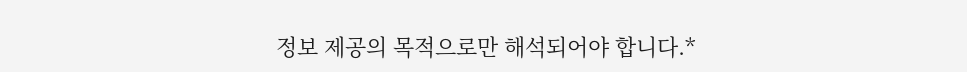정보 제공의 목적으로만 해석되어야 합니다.*